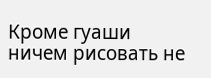Кроме гуаши ничем рисовать не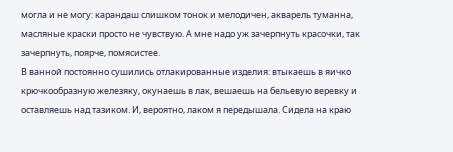могла и не могу: карандаш слишком тонок и мелодичен, акварель туманна, масляные краски просто не чувствую. А мне надо уж зачерпнуть красочки, так зачерпнуть, поярче, помясистее.
В ванной постоянно сушились отлакированные изделия: втыкаешь в яичко крючкообразную железяку, окунаешь в лак, вешаешь на бельевую веревку и оставляешь над тазиком. И, вероятно, лаком я передышала. Сидела на краю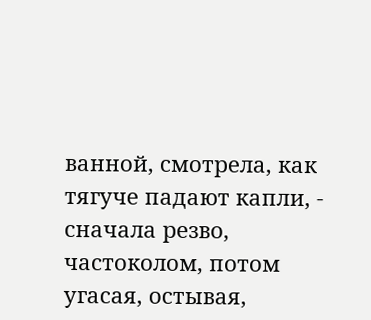ванной, смотрела, как тягуче падают капли, - сначала резво, частоколом, потом угасая, остывая,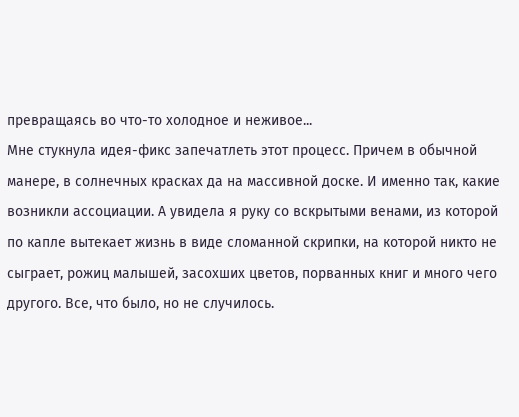превращаясь во что-то холодное и неживое...
Мне стукнула идея-фикс запечатлеть этот процесс. Причем в обычной манере, в солнечных красках да на массивной доске. И именно так, какие возникли ассоциации. А увидела я руку со вскрытыми венами, из которой по капле вытекает жизнь в виде сломанной скрипки, на которой никто не сыграет, рожиц малышей, засохших цветов, порванных книг и много чего другого. Все, что было, но не случилось.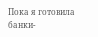Пока я готовила банки-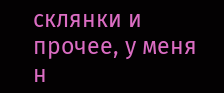склянки и прочее, у меня н